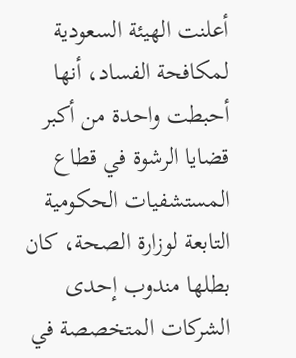أعلنت الهيئة السعودية لمكافحة الفساد، أنها أحبطت واحدة من أكبر قضايا الرشوة في قطاع المستشفيات الحكومية التابعة لوزارة الصحة، كان بطلها مندوب إحدى الشركات المتخصصة في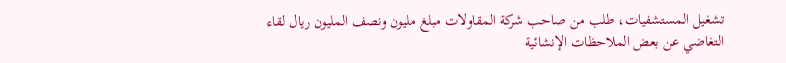تشغيل المستشفيات، طلب من صاحب شركة المقاولات مبلغ مليون ونصف المليون ريال لقاء التغاضي عن بعض الملاحظات الإنشائية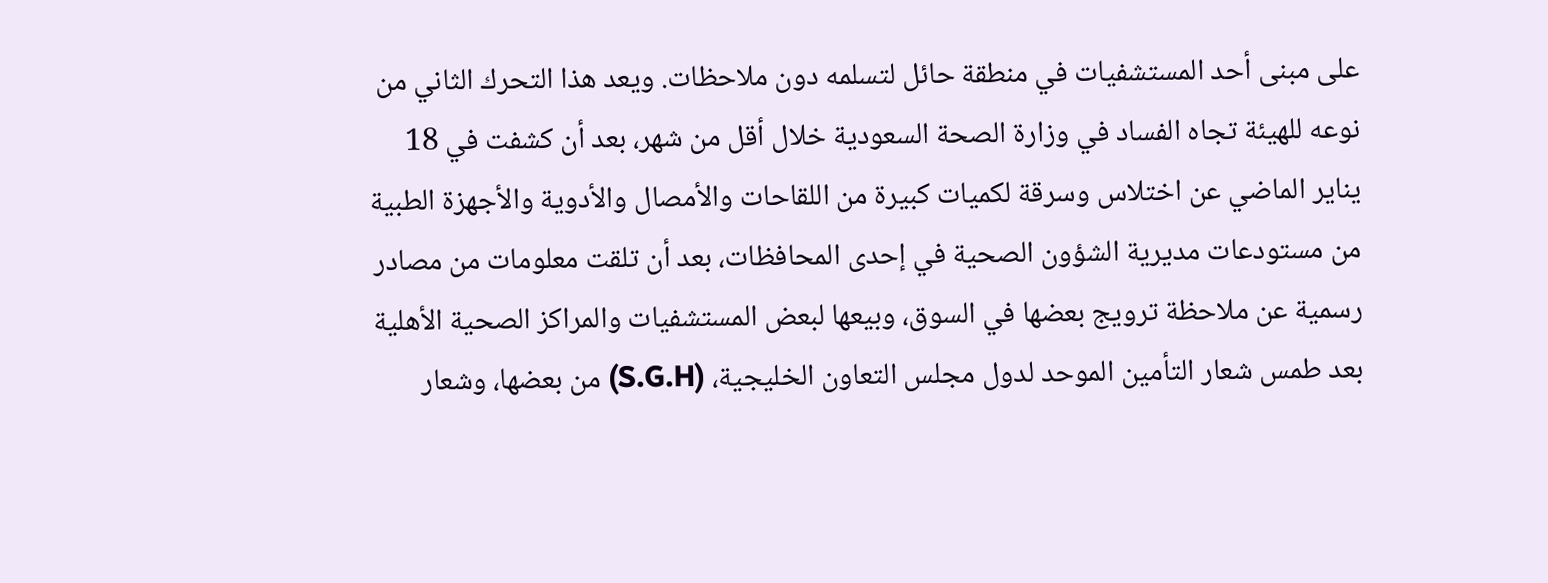على مبنى أحد المستشفيات في منطقة حائل لتسلمه دون ملاحظات. ويعد هذا التحرك الثاني من نوعه للهيئة تجاه الفساد في وزارة الصحة السعودية خلال أقل من شهر، بعد أن كشفت في 18 يناير الماضي عن اختلاس وسرقة لكميات كبيرة من اللقاحات والأمصال والأدوية والأجهزة الطبية من مستودعات مديرية الشؤون الصحية في إحدى المحافظات، بعد أن تلقت معلومات من مصادر رسمية عن ملاحظة ترويج بعضها في السوق، وبيعها لبعض المستشفيات والمراكز الصحية الأهلية بعد طمس شعار التأمين الموحد لدول مجلس التعاون الخليجية، (S.G.H) من بعضها، وشعار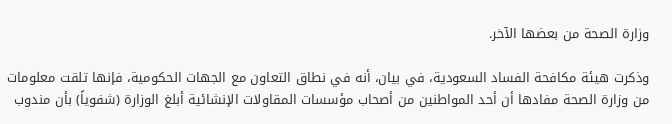وزارة الصحة من بعضها الآخر.

وذكرت هيئة مكافحة الفساد السعودية، في بيان، أنه في نطاق التعاون مع الجهات الحكومية، فإنها تلقت معلومات من وزارة الصحة مفادها أن أحد المواطنين من أصحاب مؤسسات المقاولات الإنشائية أبلغ الوزارة (شفوياً) بأن مندوب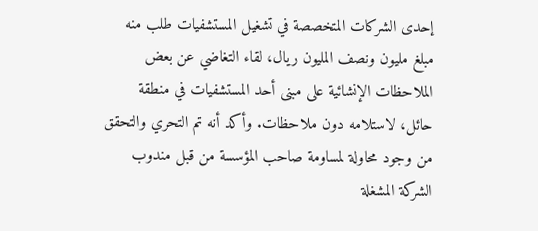إحدى الشركات المتخصصة في تشغيل المستشفيات طلب منه مبلغ مليون ونصف المليون ريال، لقاء التغاضي عن بعض الملاحظات الإنشائية على مبنى أحد المستشفيات في منطقة حائل، لاستلامه دون ملاحظات. وأكد أنه تم التحري والتحقق من وجود محاولة لمساومة صاحب المؤسسة من قبل مندوب الشركة المشغلة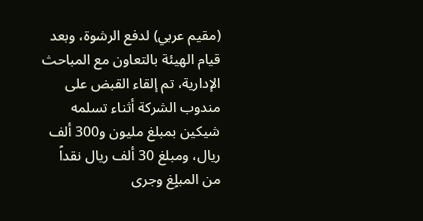(مقيم عربي) لدفع الرشوة، وبعد قيام الهيئة بالتعاون مع المباحث الإدارية، تم إلقاء القبض على مندوب الشركة أثناء تسلمه شيكين بمبلغ مليون و300 ألف ريال، ومبلغ 30 ألف ريال نقداً من المبلٍغ وجرى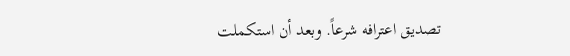تصديق اعترافه شرعاً. وبعد أن استكملت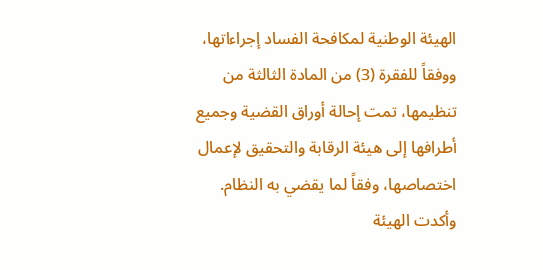الهيئة الوطنية لمكافحة الفساد إجراءاتها، ووفقاً للفقرة (3) من المادة الثالثة من تنظيمها، تمت إحالة أوراق القضية وجميع أطرافها إلى هيئة الرقابة والتحقيق لإعمال اختصاصها، وفقاً لما يقضي به النظام. وأكدت الهيئة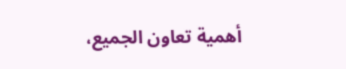أهمية تعاون الجميع،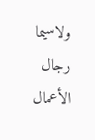ولاسيما رجال الأعمال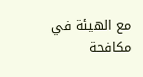مع الهيئة في مكافحة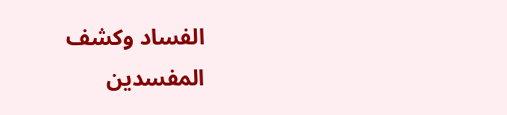الفساد وكشف المفسدين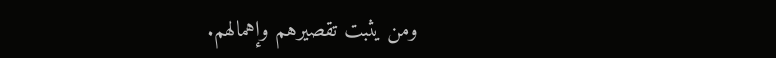ومن يثبت تقصيرهم وإهمالهم.